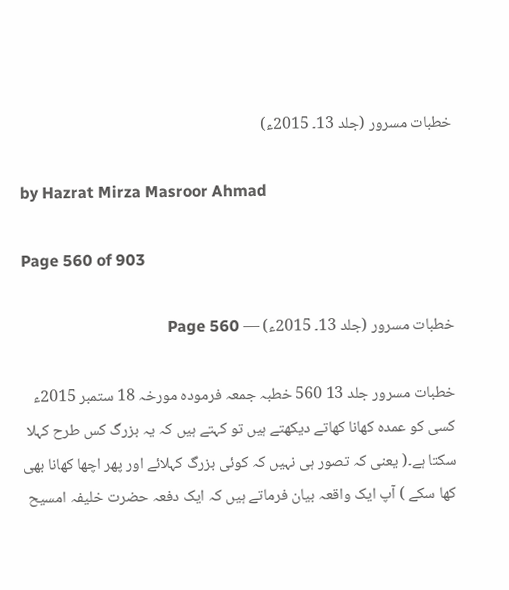خطبات مسرور (جلد 13۔ 2015ء)

by Hazrat Mirza Masroor Ahmad

Page 560 of 903

خطبات مسرور (جلد 13۔ 2015ء) — Page 560

خطبات مسرور جلد 13 560 خطبہ جمعہ فرمودہ مورخہ 18 ستمبر 2015ء کسی کو عمدہ کھانا کھاتے دیکھتے ہیں تو کہتے ہیں کہ یہ بزرگ کس طرح کہلا سکتا ہے۔( یعنی کہ تصور ہی نہیں کہ کوئی بزرگ کہلائے اور پھر اچھا کھانا بھی کھا سکے ) آپ ایک واقعہ بیان فرماتے ہیں کہ ایک دفعہ حضرت خلیفہ امسیح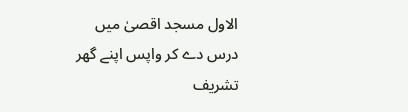الاول مسجد اقصیٰ میں درس دے کر واپس اپنے گھر تشریف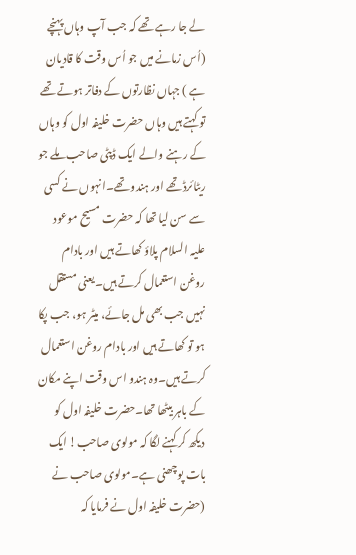لے جا رہے تھے کہ جب آپ وہاں پہنچے (اُس زمانے میں جو اُس وقت کا قادیان ہے ) جہاں نظارتوں کے دفاتر ہوتے تھے تو کہتے ہیں وہاں حضرت خلیفہ اول کو وہاں کے رہنے والے ایک ڈپٹی صاحب ملے جو ریٹائرڈ تھے اور ہندو تھے۔انہوں نے کسی سے سن لیا تھا کہ حضرت مسیح موعود علیہ السلام پلاؤ کھاتے ہیں اور بادام روغن استعمال کرتے ہیں۔یعنی مستقل نہیں جب بھی مل جائے، میٹر ہو، جب پکا ہو تو کھاتے ہیں اور بادام روغن استعمال کرتے ہیں۔وہ ہندو اس وقت اپنے مکان کے باہر بیٹھا تھا۔حضرت خلیفہ اول کو دیکھ کر کہنے لگا کہ مولوی صاحب! ایک بات پوچھنی ہے۔مولوی صاحب نے (حضرت خلیفہ اول نے فرمایا کہ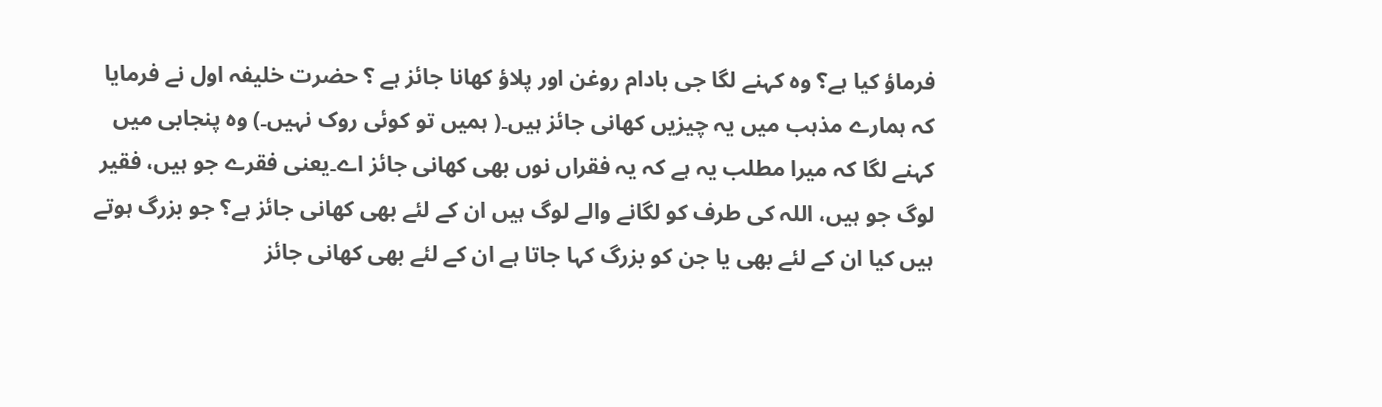فرماؤ کیا ہے؟ وہ کہنے لگا جی بادام روغن اور پلاؤ کھانا جائز ہے ؟ حضرت خلیفہ اول نے فرمایا کہ ہمارے مذہب میں یہ چیزیں کھانی جائز ہیں۔( ہمیں تو کوئی روک نہیں۔) وہ پنجابی میں کہنے لگا کہ میرا مطلب یہ ہے کہ یہ فقراں نوں بھی کھانی جائز اے۔یعنی فقرے جو ہیں، فقیر لوگ جو ہیں، اللہ کی طرف کو لگانے والے لوگ ہیں ان کے لئے بھی کھانی جائز ہے؟ جو بزرگ ہوتے ہیں کیا ان کے لئے بھی یا جن کو بزرگ کہا جاتا ہے ان کے لئے بھی کھانی جائز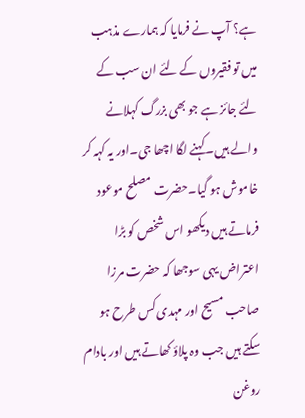ہے؟ آپ نے فرمایا کہ ہمارے مذہب میں تو فقیروں کے لئے ان سب کے لئے جائز ہے جو بھی بزرگ کہلانے والے ہیں۔کہنے لگا اچھا جی۔اور یہ کہہ کر خاموش ہو گیا۔حضرت مصلح موعود فرماتے ہیں دیکھو اس شخص کو بڑا اعتراض یہی سوجھا کہ حضرت مرزا صاحب مسیح اور مہدی کس طرح ہو سکتے ہیں جب وہ پلاؤ کھاتے ہیں اور بادام روغن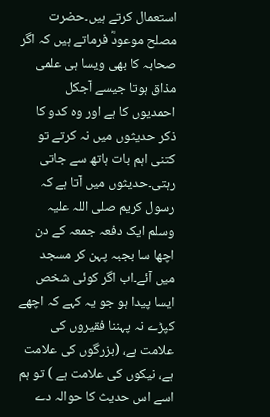استعمال کرتے ہیں۔حضرت مصلح موعودؓ فرماتے ہیں کہ اگر صحابہ کا بھی ویسا ہی علمی مذاق ہوتا جیسے آجکل احمدیوں کا ہے اور وہ کدو کا ذکر حدیثوں میں نہ کرتے تو کتنی اہم بات ہاتھ سے جاتی رہتی۔حدیثوں میں آتا ہے کہ رسول کریم صلی اللہ علیہ وسلم ایک دفعہ جمعہ کے دن اچھا سا بجبہ پہن کر مسجد میں آئے۔اب اگر کوئی شخص ایسا پیدا ہو جو یہ کہے کہ اچھے کپڑے نہ پہننا فقیروں کی علامت ہے، (بزرگوں کی علامت ہے، نیکوں کی علامت ہے ) تو ہم اسے اس حدیث کا حوالہ دے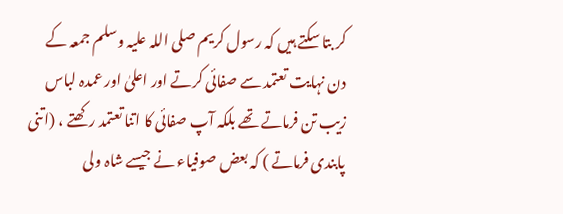کر بتا سکتے ہیں کہ رسول کریم صلی اللہ علیہ وسلم جمعہ کے دن نہایت تعتمد سے صفائی کرتے اور اعلیٰ اور عمدہ لباس زیب تن فرماتے تھے بلکہ آپ صفائی کا اتنا تعتمد رکھتے ، (اتنی پابندی فرماتے ) کہ بعض صوفیاء نے جیسے شاہ ولی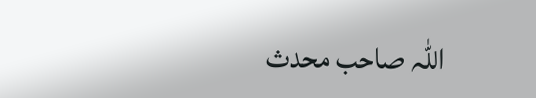اللہ صاحب محدث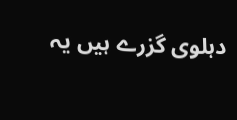دہلوی گزرے ہیں یہ